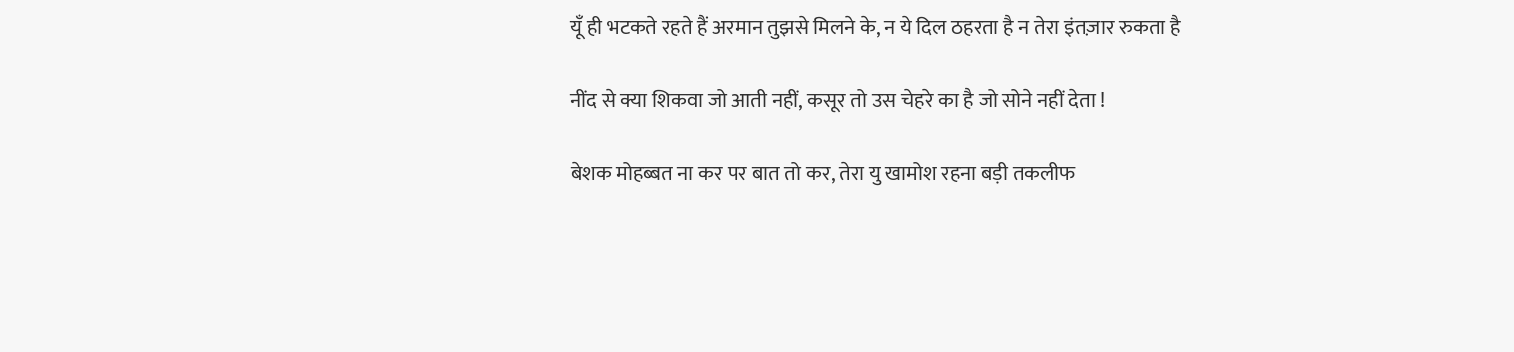यूँ ही भटकते रहते हैं अरमान तुझसे मिलने के, न ये दिल ठहरता है न तेरा इंतज़ार रुकता है

नींद से क्या शिकवा जो आती नहीं, कसूर तो उस चेहरे का है जो सोने नहीं देता !

बेशक मोहब्बत ना कर पर बात तो कर, तेरा यु खामोश रहना बड़ी तकलीफ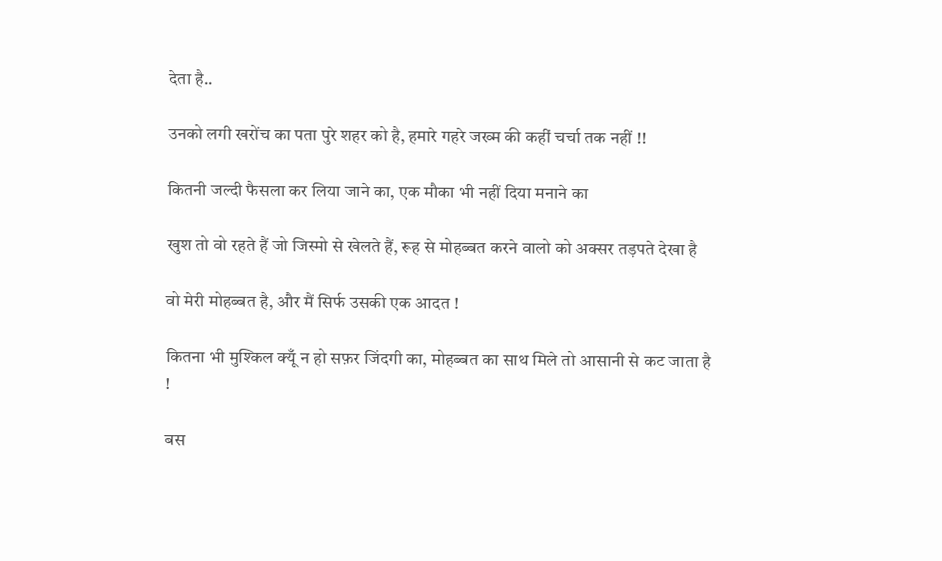देता है..

उनको लगी खरोंच का पता पुरे शहर को है, हमारे गहरे जख्म की कहीं चर्चा तक नहीं !!

कितनी जल्दी फैसला कर लिया जाने का, एक मौका भी नहीं दिया मनाने का

खुश तो वो रहते हैं जो जिस्मो से खेलते हैं, रूह से मोहब्बत करने वालो को अक्सर तड़पते देखा है

वो मेरी मोहब्बत है, और मैं सिर्फ उसकी एक आदत !

कितना भी मुश्किल क्यूँ न हो सफ़र जिंदगी का, मोहब्बत का साथ मिले तो आसानी से कट जाता है !

बस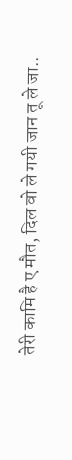तेरी कामि है ए मौत, दिल वो ले गयी जान तू ले जा..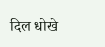दिल धोखे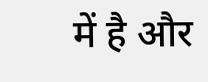में है और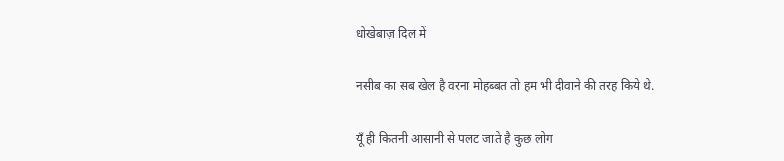धोखेबाज़ दिल में

नसीब का सब खेल है वरना मोहब्बत तो हम भी दीवाने की तरह किये थे.

यूँ ही कितनी आसानी से पलट जाते है कुछ लोग